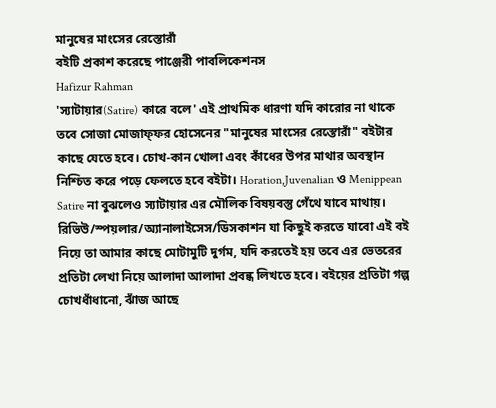মানুষের মাংসের রেস্তোরাঁ
বইটি প্রকাশ করেছে পাঞ্জেরী পাবলিকেশনস
Hafizur Rahman
'স্যাটায়ার(Satire) কারে বলে' এই প্রাথমিক ধারণা যদি কারোর না থাকে তবে সোজা মোজাফ্ফর হোসেনের "মানুষের মাংসের রেস্তোরাঁ" বইটার কাছে যেতে হবে। চোখ-কান খোলা এবং কাঁধের উপর মাথার অবস্থান নিশ্চিত করে পড়ে ফেলতে হবে বইটা। Horation,Juvenalian ও Menippean Satire না বুঝলেও স্যাটায়ার এর মৌলিক বিষয়বস্তু গেঁথে যাবে মাথায়। রিভিউ/স্পয়লার/অ্যানালাইসেস/ডিসকাশন যা কিছুই করতে যাবো এই বই নিয়ে তা আমার কাছে মোটামুটি দুর্গম, যদি করতেই হয় তবে এর ভেতরের প্রতিটা লেখা নিয়ে আলাদা আলাদা প্রবন্ধ লিখতে হবে। বইয়ের প্রতিটা গল্প চোখধাঁধানো, ঝাঁজ আছে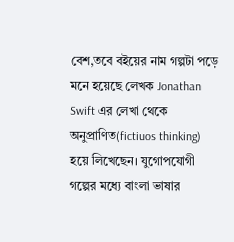বেশ,তবে বইয়ের নাম গল্পটা পড়ে মনে হয়েছে লেখক Jonathan Swift এর লেখা থেকে অনুপ্রাণিত(fictiuos thinking) হয়ে লিখেছেন। যুগোপযোগী গল্পের মধ্যে বাংলা ভাষার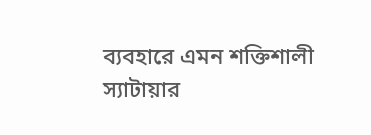ব্যবহারে এমন শক্তিশালী স্যাটায়ার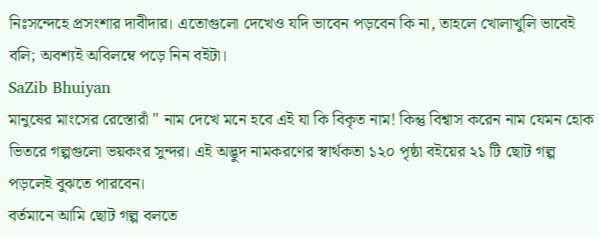নিঃসন্দেহে প্রসংশার দাবীদার। এতোগুলো দেখেও যদি ভাবেন পড়বেন কি না, তাহলে খোলাখুলি ভাবেই বলি; অবশ্যই অবিলম্বে পড়ে নিন বইটা।
SaZib Bhuiyan
মানুষের মাংসের রেস্তোরাঁ " নাম দেখে মনে হবে এই যা কি বিকৃত নাম! কিন্তু বিশ্বাস করেন নাম যেমন হোক ভিতরে গল্পগুলো ভয়কংর সুন্দর। এই অদ্ভুদ নামকরণের স্বার্থকতা ১২০ পৃষ্ঠা বইয়ের ২১ টি ছোট গল্প পড়লেই বুঝতে পারবেন।
বর্তমানে আমি ছোট গল্প বলতে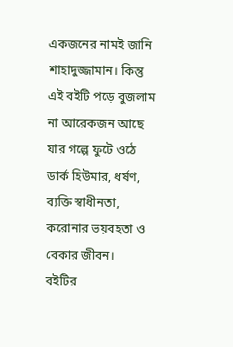একজনের নামই জানি শাহাদুজ্জামান। কিন্তু এই বইটি পড়ে বুজলাম না আরেকজন আছে যার গল্পে ফুটে ওঠে ডার্ক হিউমার, ধর্ষণ, ব্যক্তি স্বাধীনতা, করোনার ভয়বহতা ও বেকার জীবন।
বইটির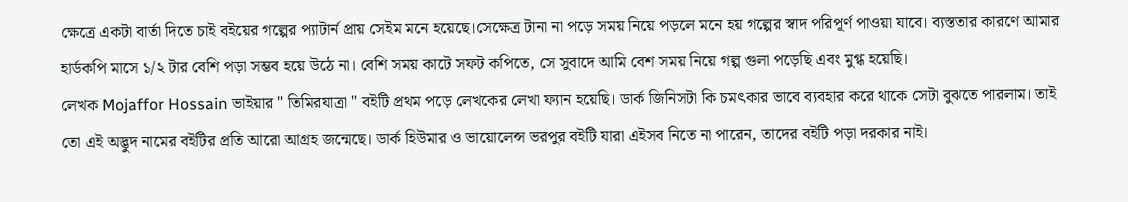ক্ষেত্রে একটা বার্তা দিতে চাই বইয়ের গল্পের প্যাটার্ন প্রায় সেইম মনে হয়েছে।সেক্ষেত্র টানা না পড়ে সময় নিয়ে পড়লে মনে হয় গল্পের স্বাদ পরিপূর্ণ পাওয়া যাবে। ব্যস্ততার কারণে আমার হার্ডকপি মাসে ১/২ টার বেশি পড়া সম্ভব হয়ে উঠে না। বেশি সময় কাটে সফট কপিতে, সে সুবাদে আমি বেশ সময় নিয়ে গল্প গুলা পড়েছি এবং মুগ্ধ হয়েছি।
লেখক Mojaffor Hossain ভাইয়ার " তিমিরযাত্রা " বইটি প্রথম পড়ে লেখকের লেখা ফ্যান হয়েছি। ডার্ক জিনিসটা কি চমৎকার ভাবে ব্যবহার করে থাকে সেটা বুঝতে পারলাম। তাই তো এই অদ্ভুদ নামের বইটির প্রতি আরো আগ্রহ জন্মেছে। ডার্ক হিউমার ও ভায়োলেন্স ভরপুর বইটি যারা এইসব নিতে না পারেন, তাদের বইটি পড়া দরকার নাই।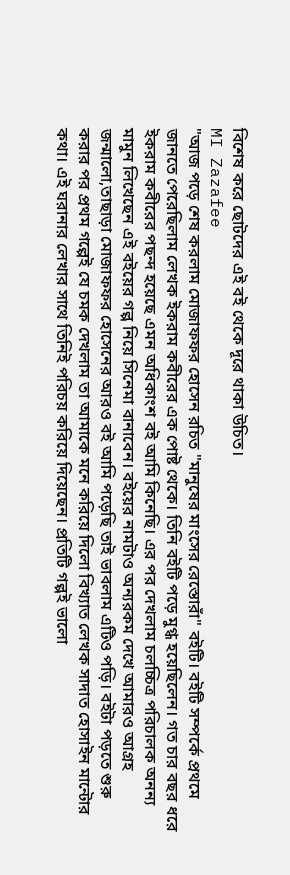বিশেষ করে ছোটদের এই বই থেকে দূরে থাকা উচিত।
MI Zazafee
"আজ পড়ে শেষ করলাম মোজাফফর হোসেন রচিত "মানুষের মাংসের রেস্তোরাঁ" বইটি। বইটি সম্পর্কে প্রথমে জানতে পেরেছিলাম লেখক ইকরাম কবীরের এক পোষ্ট থেকে। তিনি বইটি পড়ে মুগ্ধ হয়েছিলেন। গত চার বছর ধরে ইকরাম কবীরের পছন্দ হয়েছে এমন অধিকাংশ বই আমি কিনেছি। এর পর দেখলাম চলচ্চিত্র পরিচালক অনন্য মামুন লিখেছেন এই বইয়ের গল্প নিয়ে সিনেমা বানাবেন। বইয়ের নামটাও অন্যরকম দেখে আমারও আগ্রহ জন্মালো,তাছাড়া মোজাফফর হোসেনের আরও বই আমি পড়েছি তাই ভাবলাম এটিও পড়ি। বইটা পড়তে শুরু করার পর প্রথম গল্পেই যে চমক দেখলাম তা আমাকে মনে করিয়ে দিলো বিখ্যাত লেখক সাদাত হোসাইন মান্টোর কথা। এই ঘরানার লেখার সাথে তিনিই পরিচয় করিয়ে দিয়েছেন। প্রতিটি গল্পই ভালো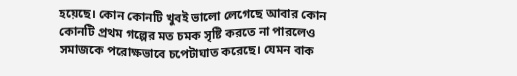হয়েছে। কোন কোনটি খুবই ভালো লেগেছে আবার কোন কোনটি প্রথম গল্পের মত চমক সৃষ্টি করতে না পারলেও সমাজকে পরোক্ষভাবে চপেটাঘাত করেছে। যেমন বাক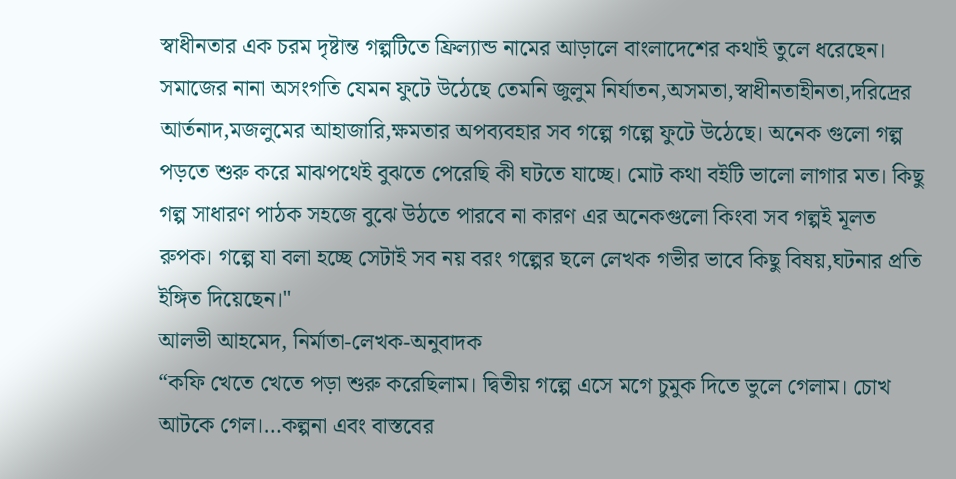স্বাধীনতার এক চরম দৃষ্টান্ত গল্পটিতে ফ্রিল্যান্ড নামের আড়ালে বাংলাদেশের কথাই তুলে ধরেছেন। সমাজের নানা অসংগতি যেমন ফুটে উঠেছে তেমনি জুলুম নির্যাতন,অসমতা,স্বাধীনতাহীনতা,দরিদ্রের আর্তনাদ,মজলুমের আহাজারি,ক্ষমতার অপব্যবহার সব গল্পে গল্পে ফুটে উঠেছে। অনেক গুলো গল্প পড়তে শুরু করে মাঝপথেই বুঝতে পেরেছি কী ঘটতে যাচ্ছে। মোট কথা বইটি ভালো লাগার মত। কিছু গল্প সাধারণ পাঠক সহজে বুঝে উঠতে পারবে না কারণ এর অনেকগুলো কিংবা সব গল্পই মূলত রুপক। গল্পে যা বলা হচ্ছে সেটাই সব নয় বরং গল্পের ছলে লেখক গভীর ভাবে কিছু বিষয়,ঘটনার প্রতি ইঙ্গিত দিয়েছেন।"
আলভী আহমেদ, নির্মাতা-লেখক-অনুবাদক
“কফি খেতে খেতে পড়া শুরু করেছিলাম। দ্বিতীয় গল্পে এসে মগে চুমুক দিতে ভুলে গেলাম। চোখ আটকে গেল।…কল্পনা এবং বাস্তবের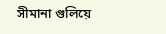সীমানা গুলিয়ে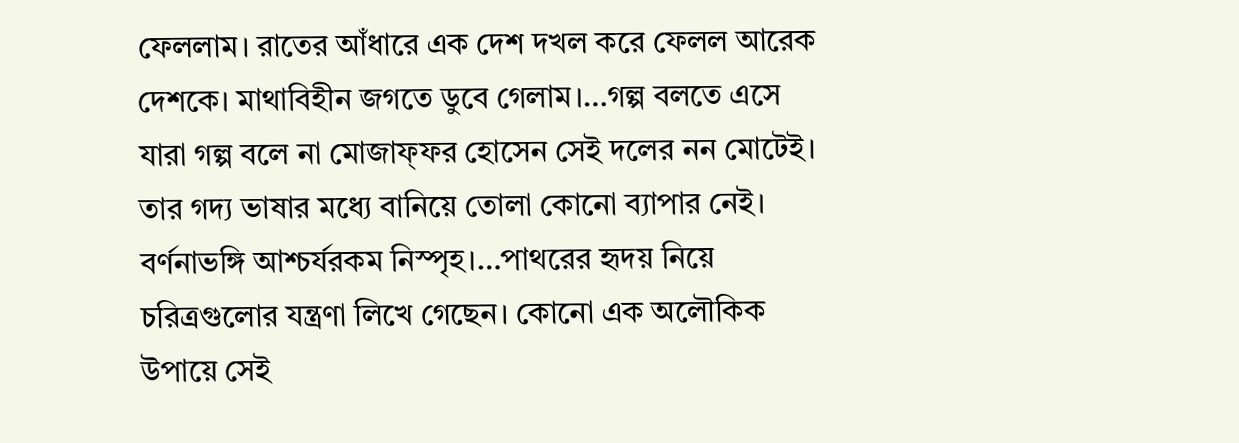ফেললাম। রাতের আঁধারে এক দেশ দখল করে ফেলল আরেক দেশকে। মাথাবিহীন জগতে ডুবে গেলাম।…গল্প বলতে এসে যারা গল্প বলে না মোজাফ্ফর হোসেন সেই দলের নন মোটেই। তার গদ্য ভাষার মধ্যে বানিয়ে তোলা কোনো ব্যাপার নেই। বর্ণনাভঙ্গি আশ্চর্যরকম নিস্পৃহ।…পাথরের হৃদয় নিয়ে চরিত্রগুলোর যন্ত্রণা লিখে গেছেন। কোনো এক অলৌকিক উপায়ে সেই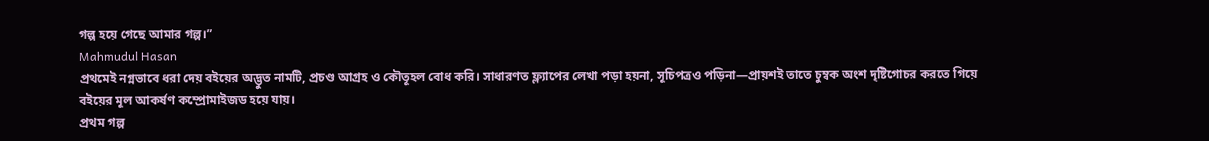গল্প হয়ে গেছে আমার গল্প।”
Mahmudul Hasan
প্রথমেই নগ্নভাবে ধরা দেয় বইয়ের অদ্ভুত নামটি, প্রচণ্ড আগ্রহ ও কৌতূহল বোধ করি। সাধারণত ফ্ল্যাপের লেখা পড়া হয়না, সূচিপত্রও পড়িনা—প্রায়শই তাতে চুম্বক অংশ দৃষ্টিগোচর করতে গিয়ে বইয়ের মূল আকর্ষণ কম্প্রোমাইজড হয়ে যায়।
প্রথম গল্প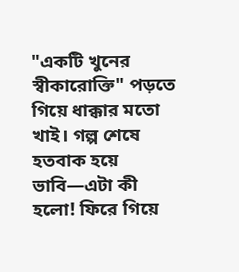"একটি খুনের স্বীকারোক্তি" পড়তে গিয়ে ধাক্কার মতো খাই। গল্প শেষে হতবাক হয়ে ভাবি—এটা কী হলো! ফিরে গিয়ে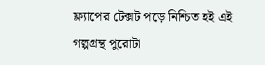ফ্ল্যাপের টেক্সট পড়ে নিশ্চিত হই এই গল্পগ্রন্থ পুরোটা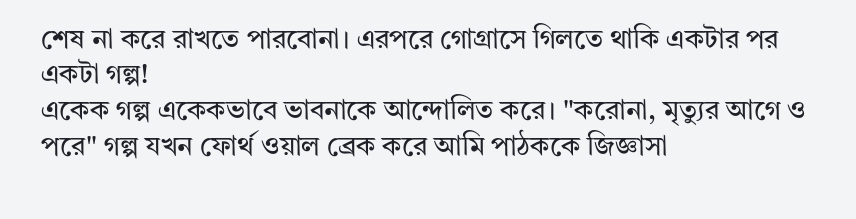শেষ না করে রাখতে পারবোনা। এরপরে গোগ্রাসে গিলতে থাকি একটার পর একটা গল্প!
একেক গল্প একেকভাবে ভাবনাকে আন্দোলিত করে। "করোনা, মৃত্যুর আগে ও পরে" গল্প যখন ফোর্থ ওয়াল ব্রেক করে আমি পাঠককে জিজ্ঞাসা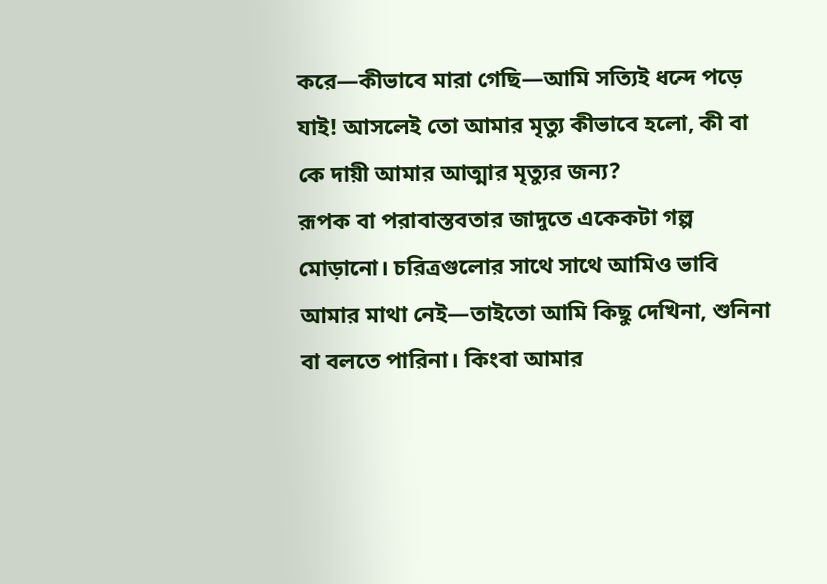করে—কীভাবে মারা গেছি—আমি সত্যিই ধন্দে পড়ে যাই! আসলেই তো আমার মৃত্যু কীভাবে হলো, কী বা কে দায়ী আমার আত্মার মৃত্যুর জন্য?
রূপক বা পরাবাস্তবতার জাদুতে একেকটা গল্প মোড়ানো। চরিত্রগুলোর সাথে সাথে আমিও ভাবি আমার মাথা নেই—তাইতো আমি কিছু দেখিনা, শুনিনা বা বলতে পারিনা। কিংবা আমার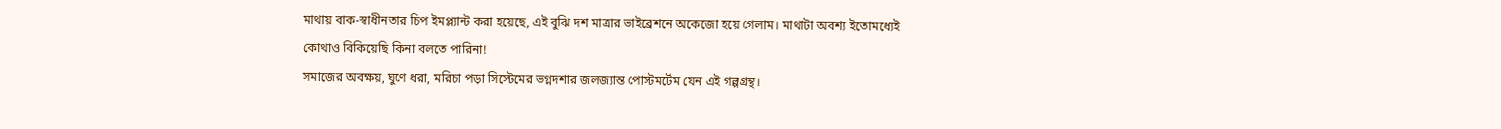মাথায় বাক-স্বাধীনতার চিপ ইমপ্ল্যান্ট করা হয়েছে, এই বুঝি দশ মাত্রার ভাইব্রেশনে অকেজো হয়ে গেলাম। মাথাটা অবশ্য ইতোমধ্যেই কোথাও বিকিয়েছি কিনা বলতে পারিনা!
সমাজের অবক্ষয়, ঘুণে ধরা, মরিচা পড়া সিস্টেমের ভগ্নদশার জলজ্যান্ত পোস্টমর্টেম যেন এই গল্পগ্রন্থ।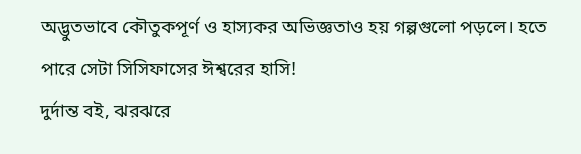অদ্ভুতভাবে কৌতুকপূর্ণ ও হাস্যকর অভিজ্ঞতাও হয় গল্পগুলো পড়লে। হতে পারে সেটা সিসিফাসের ঈশ্বরের হাসি!
দুর্দান্ত বই, ঝরঝরে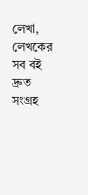লেখা, লেখকের সব বই দ্রুত সংগ্রহ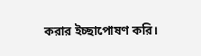করার ইচ্ছাপোষণ করি।